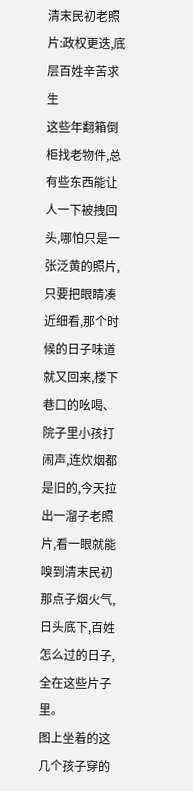清末民初老照片:政权更迭,底层百姓辛苦求生
这些年翻箱倒柜找老物件,总有些东西能让人一下被拽回头,哪怕只是一张泛黄的照片,只要把眼睛凑近细看,那个时候的日子味道就又回来,楼下巷口的吆喝、院子里小孩打闹声,连炊烟都是旧的,今天拉出一溜子老照片,看一眼就能嗅到清末民初那点子烟火气,日头底下,百姓怎么过的日子,全在这些片子里。
图上坐着的这几个孩子穿的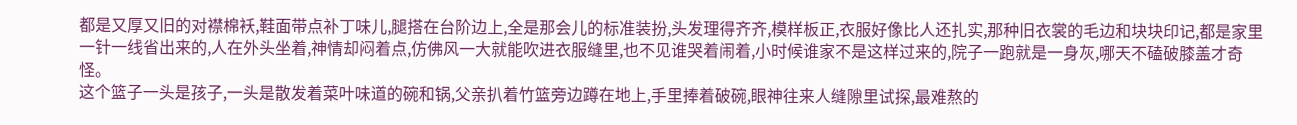都是又厚又旧的对襟棉袄,鞋面带点补丁味儿,腿搭在台阶边上,全是那会儿的标准装扮,头发理得齐齐,模样板正,衣服好像比人还扎实,那种旧衣裳的毛边和块块印记,都是家里一针一线省出来的,人在外头坐着,神情却闷着点,仿佛风一大就能吹进衣服缝里,也不见谁哭着闹着,小时候谁家不是这样过来的,院子一跑就是一身灰,哪天不磕破膝盖才奇怪。
这个篮子一头是孩子,一头是散发着菜叶味道的碗和锅,父亲扒着竹篮旁边蹲在地上,手里捧着破碗,眼神往来人缝隙里试探,最难熬的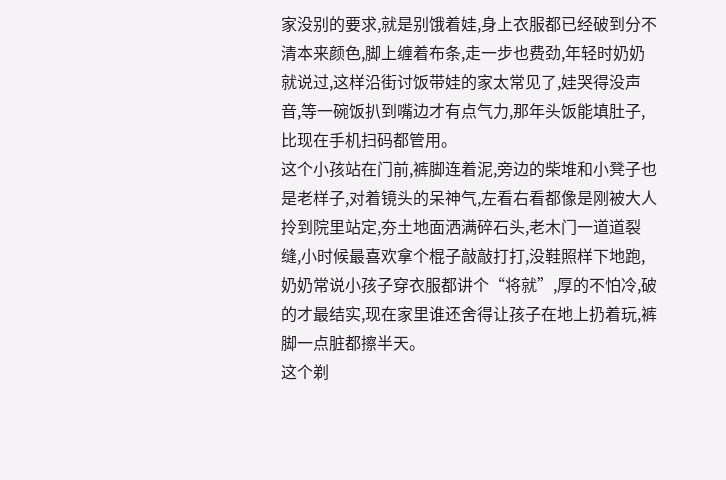家没别的要求,就是别饿着娃,身上衣服都已经破到分不清本来颜色,脚上缠着布条,走一步也费劲,年轻时奶奶就说过,这样沿街讨饭带娃的家太常见了,娃哭得没声音,等一碗饭扒到嘴边才有点气力,那年头饭能填肚子,比现在手机扫码都管用。
这个小孩站在门前,裤脚连着泥,旁边的柴堆和小凳子也是老样子,对着镜头的呆神气,左看右看都像是刚被大人拎到院里站定,夯土地面洒满碎石头,老木门一道道裂缝,小时候最喜欢拿个棍子敲敲打打,没鞋照样下地跑,奶奶常说小孩子穿衣服都讲个“将就”,厚的不怕冷,破的才最结实,现在家里谁还舍得让孩子在地上扔着玩,裤脚一点脏都擦半天。
这个剃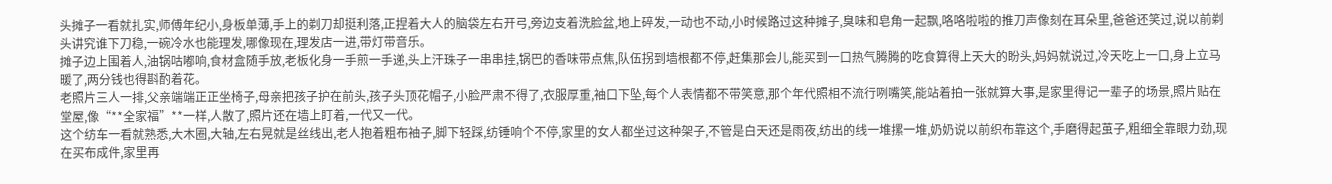头摊子一看就扎实,师傅年纪小,身板单薄,手上的剃刀却挺利落,正捏着大人的脑袋左右开弓,旁边支着洗脸盆,地上碎发,一动也不动,小时候路过这种摊子,臭味和皂角一起飘,咯咯啦啦的推刀声像刻在耳朵里,爸爸还笑过,说以前剃头讲究谁下刀稳,一碗冷水也能理发,哪像现在,理发店一进,带灯带音乐。
摊子边上围着人,油锅咕嘟响,食材盒随手放,老板化身一手煎一手递,头上汗珠子一串串挂,锅巴的香味带点焦,队伍拐到墙根都不停,赶集那会儿,能买到一口热气腾腾的吃食算得上天大的盼头,妈妈就说过,冷天吃上一口,身上立马暖了,两分钱也得斟酌着花。
老照片三人一排,父亲端端正正坐椅子,母亲把孩子护在前头,孩子头顶花帽子,小脸严肃不得了,衣服厚重,袖口下坠,每个人表情都不带笑意,那个年代照相不流行咧嘴笑,能站着拍一张就算大事,是家里得记一辈子的场景,照片贴在堂屋,像“**全家福”**一样,人散了,照片还在墙上盯着,一代又一代。
这个纺车一看就熟悉,大木圈,大轴,左右晃就是丝线出,老人抱着粗布袖子,脚下轻踩,纺锤响个不停,家里的女人都坐过这种架子,不管是白天还是雨夜,纺出的线一堆摞一堆,奶奶说以前织布靠这个,手磨得起茧子,粗细全靠眼力劲,现在买布成件,家里再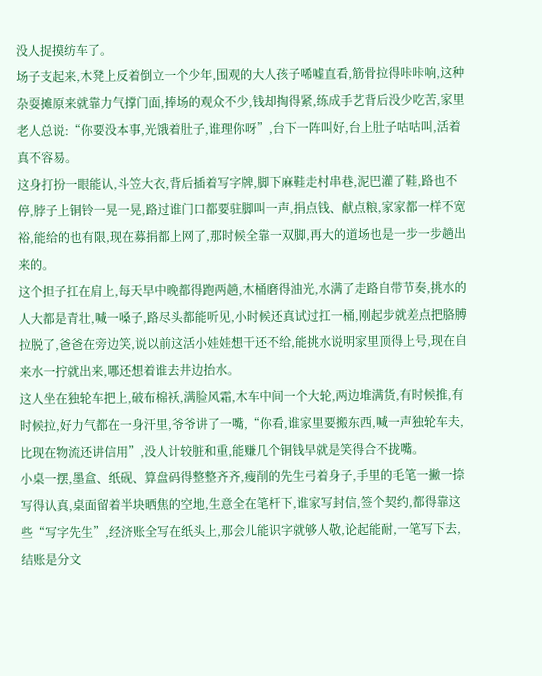没人捉摸纺车了。
场子支起来,木凳上反着倒立一个少年,围观的大人孩子唏嘘直看,筋骨拉得咔咔响,这种杂耍摊原来就靠力气撑门面,捧场的观众不少,钱却掏得紧,练成手艺背后没少吃苦,家里老人总说:“你要没本事,光饿着肚子,谁理你呀”,台下一阵叫好,台上肚子咕咕叫,活着真不容易。
这身打扮一眼能认,斗笠大衣,背后插着写字牌,脚下麻鞋走村串巷,泥巴灌了鞋,路也不停,脖子上铜铃一晃一晃,路过谁门口都要驻脚叫一声,捐点钱、献点粮,家家都一样不宽裕,能给的也有限,现在募捐都上网了,那时候全靠一双脚,再大的道场也是一步一步趟出来的。
这个担子扛在肩上,每天早中晚都得跑两趟,木桶磨得油光,水满了走路自带节奏,挑水的人大都是青壮,喊一嗓子,路尽头都能听见,小时候还真试过扛一桶,刚起步就差点把胳膊拉脱了,爸爸在旁边笑,说以前这活小娃娃想干还不给,能挑水说明家里顶得上号,现在自来水一拧就出来,哪还想着谁去井边抬水。
这人坐在独轮车把上,破布棉袄,满脸风霜,木车中间一个大轮,两边堆满货,有时候推,有时候拉,好力气都在一身汗里,爷爷讲了一嘴,“你看,谁家里要搬东西,喊一声独轮车夫,比现在物流还讲信用”,没人计较脏和重,能赚几个铜钱早就是笑得合不拢嘴。
小桌一摆,墨盒、纸砚、算盘码得整整齐齐,瘦削的先生弓着身子,手里的毛笔一撇一捺写得认真,桌面留着半块晒焦的空地,生意全在笔杆下,谁家写封信,签个契约,都得靠这些“写字先生”,经济账全写在纸头上,那会儿能识字就够人敬,论起能耐,一笔写下去,结账是分文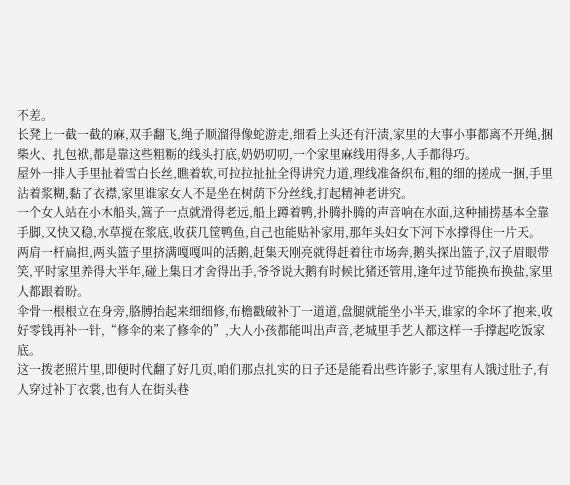不差。
长凳上一截一截的麻,双手翻飞,绳子顺溜得像蛇游走,细看上头还有汗渍,家里的大事小事都离不开绳,捆柴火、扎包袱,都是靠这些粗粝的线头打底,奶奶叨叨,一个家里麻线用得多,人手都得巧。
屋外一排人手里扯着雪白长丝,瞧着软,可拉拉扯扯全得讲究力道,理线准备织布,粗的细的搓成一捆,手里沾着浆糊,黏了衣襟,家里谁家女人不是坐在树荫下分丝线,打起精神老讲究。
一个女人站在小木船头,篙子一点就滑得老远,船上蹲着鸭,扑腾扑腾的声音响在水面,这种捕捞基本全靠手脚,又快又稳,水草搅在浆底,收获几筐鸭鱼,自己也能贴补家用,那年头妇女下河下水撑得住一片天。
两肩一杆扁担,两头篮子里挤满嘎嘎叫的活鹅,赶集天刚亮就得赶着往市场奔,鹅头探出篮子,汉子眉眼带笑,平时家里养得大半年,碰上集日才舍得出手,爷爷说大鹅有时候比猪还管用,逢年过节能换布换盐,家里人都跟着盼。
伞骨一根根立在身旁,胳膊抬起来细细修,布檐戳破补丁一道道,盘腿就能坐小半天,谁家的伞坏了抱来,收好零钱再补一针,“修伞的来了修伞的”,大人小孩都能叫出声音,老城里手艺人都这样一手撑起吃饭家底。
这一拨老照片里,即便时代翻了好几页,咱们那点扎实的日子还是能看出些许影子,家里有人饿过肚子,有人穿过补丁衣裳,也有人在街头巷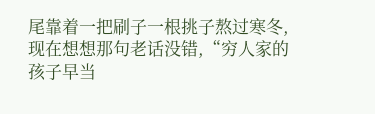尾靠着一把刷子一根挑子熬过寒冬,现在想想那句老话没错,“穷人家的孩子早当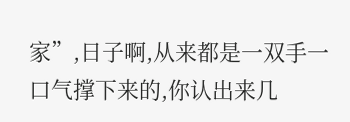家”,日子啊,从来都是一双手一口气撑下来的,你认出来几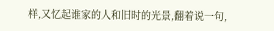样,又忆起谁家的人和旧时的光景,翻着说一句,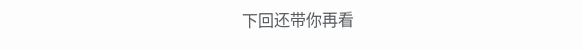下回还带你再看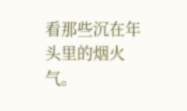看那些沉在年头里的烟火气。